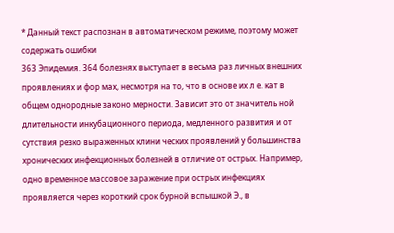* Данный текст распознан в автоматическом режиме, поэтому может содержать ошибки
363 Эпидемия. 364 болезнях выступает в весьма раз личных внешних проявлениях и фор мах, несмотря на то, что в основе их л е. кат в общем однородные законо мерности. Зависит это от значитель ной длительности инкубационного периода, медленного развития и от сутствия резко выраженных клини ческих проявлений у большинства хронических инфекционных болезней в отличие от острых. Например, одно временное массовое заражение при острых инфекциях проявляется через короткий срок бурной вспышкой Э., в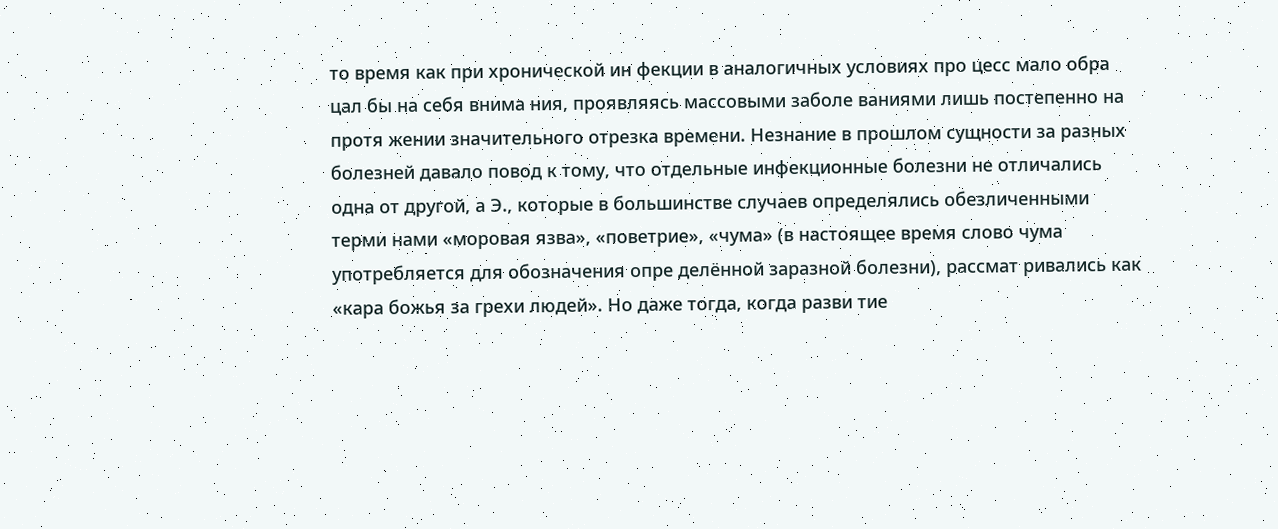то время как при хронической ин фекции в аналогичных условиях про цесс мало обра цал бы на себя внима ния, проявляясь массовыми заболе ваниями лишь постепенно на протя жении значительного отрезка времени. Незнание в прошлом сущности за разных болезней давало повод к тому, что отдельные инфекционные болезни не отличались одна от другой, а Э., которые в большинстве случаев определялись обезличенными терми нами «моровая язва», «поветрие», «чума» (в настоящее время слово чума употребляется для обозначения опре делённой заразной болезни), рассмат ривались как «кара божья за грехи людей». Но даже тогда, когда разви тие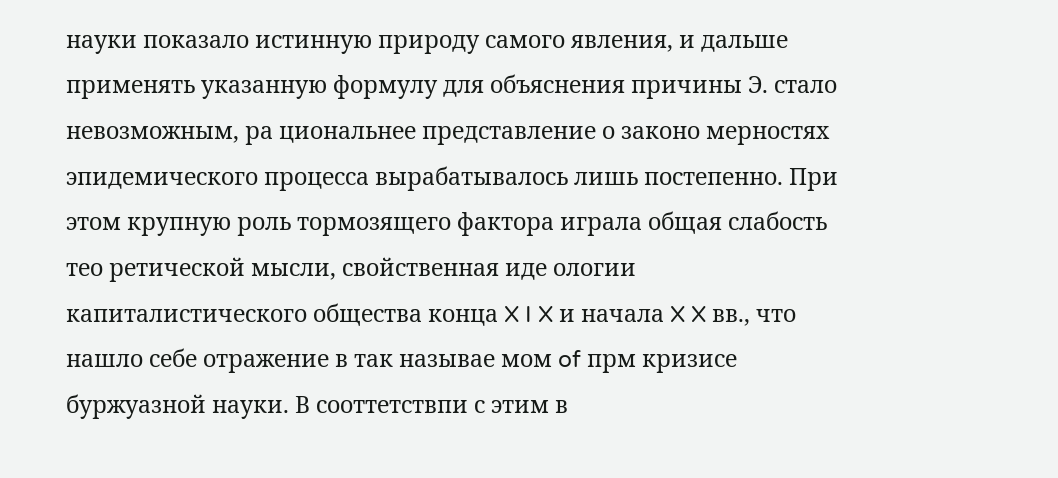науки показало истинную природу самого явления, и дальше применять указанную формулу для объяснения причины Э. стало невозможным, ра циональнее представление о законо мерностях эпидемического процесса вырабатывалось лишь постепенно. При этом крупную роль тормозящего фактора играла общая слабость тео ретической мысли, свойственная иде ологии капиталистического общества конца X I X и начала X X вв., что нашло себе отражение в так называе мом of прм кризисе буржуазной науки. В сооттетствпи с этим в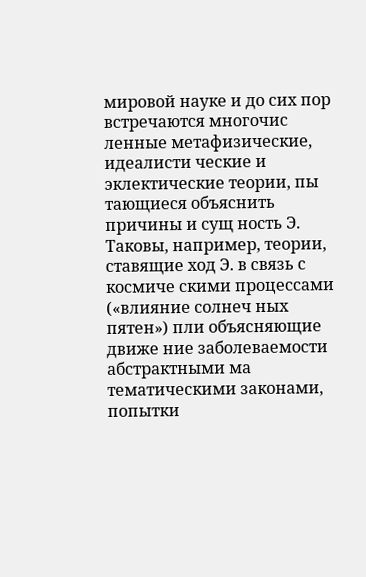мировой науке и до сих пор встречаются многочис ленные метафизические, идеалисти ческие и эклектические теории, пы тающиеся объяснить причины и сущ ность Э. Таковы, например, теории, ставящие ход Э. в связь с космиче скими процессами («влияние солнеч ных пятен») пли объясняющие движе ние заболеваемости абстрактными ма тематическими законами, попытки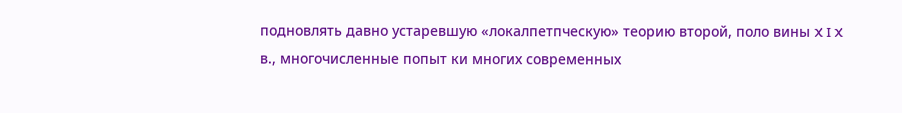подновлять давно устаревшую «локалпетпческую» теорию второй, поло вины X I X в., многочисленные попыт ки многих современных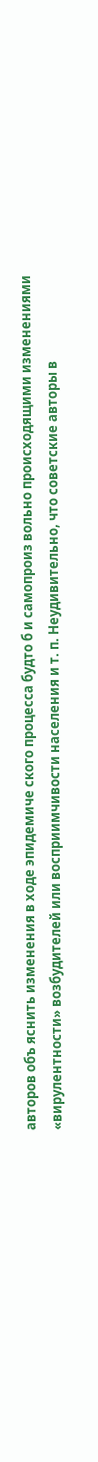авторов объ яснить изменения в ходе эпидемиче ского процесса будто б и самопроиз вольно происходящими изменениями «вирулентности» возбудителей или восприимчивости населения и т. п. Неудивительно, что советские авторы в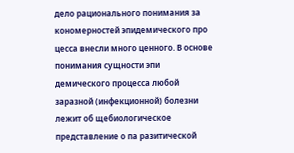дело рационального понимания за кономерностей эпидемического про цесса внесли много ценного. В основе понимания сущности эпи демического процесса любой заразной (инфекционной) болезни лежит об щебиологическое представление о па разитической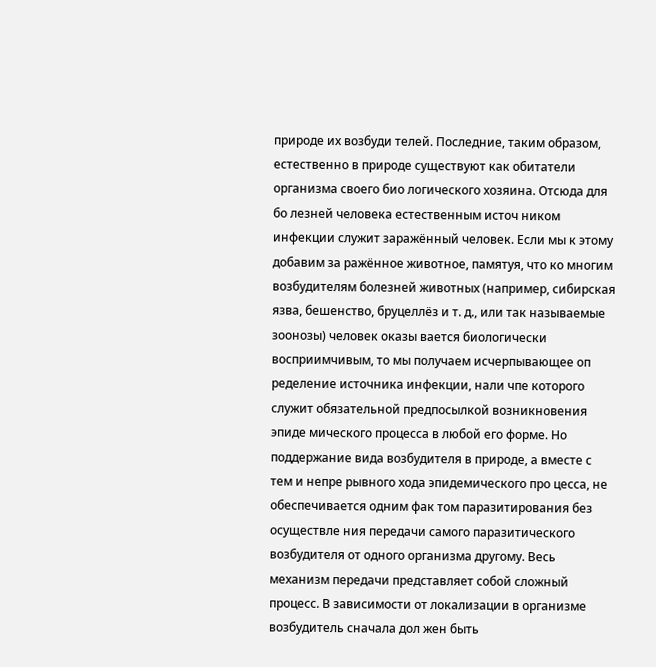природе их возбуди телей. Последние, таким образом, естественно в природе существуют как обитатели организма своего био логического хозяина. Отсюда для бо лезней человека естественным источ ником инфекции служит заражённый человек. Если мы к этому добавим за ражённое животное, памятуя, что ко многим возбудителям болезней животных (например, сибирская язва, бешенство, бруцеллёз и т. д., или так называемые зоонозы) человек оказы вается биологически восприимчивым, то мы получаем исчерпывающее оп ределение источника инфекции, нали чпе которого служит обязательной предпосылкой возникновения эпиде мического процесса в любой его форме. Но поддержание вида возбудителя в природе, а вместе с тем и непре рывного хода эпидемического про цесса, не обеспечивается одним фак том паразитирования без осуществле ния передачи самого паразитического возбудителя от одного организма другому. Весь механизм передачи представляет собой сложный процесс. В зависимости от локализации в организме возбудитель сначала дол жен быть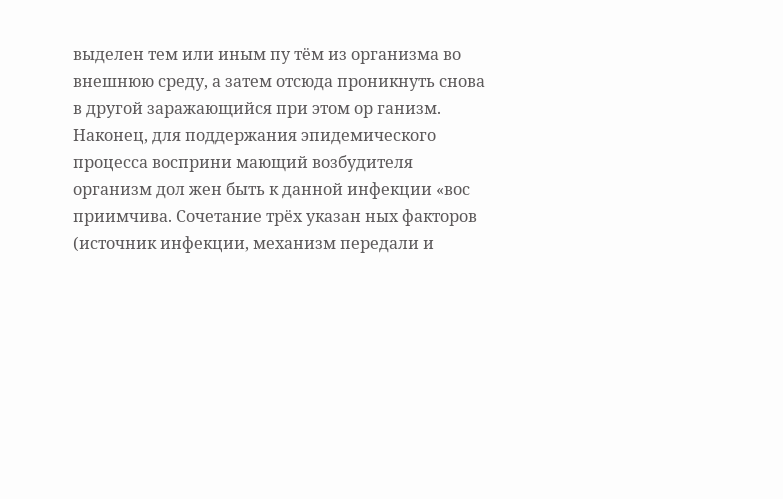выделен тем или иным пу тём из организма во внешнюю среду, а затем отсюда проникнуть снова в другой заражающийся при этом ор ганизм. Наконец, для поддержания эпидемического процесса восприни мающий возбудителя организм дол жен быть к данной инфекции «вос приимчива. Сочетание трёх указан ных факторов (источник инфекции, механизм передали и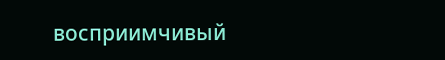восприимчивый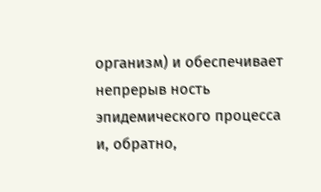организм) и обеспечивает непрерыв ность эпидемического процесса и, обратно,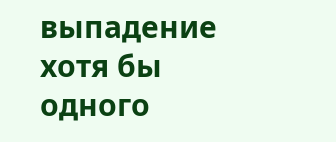выпадение хотя бы одного